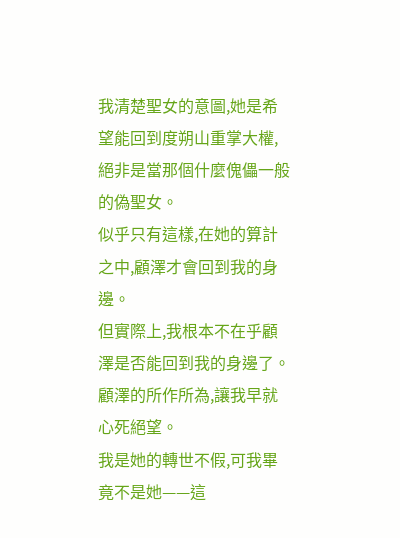我清楚聖女的意圖,她是希望能回到度朔山重掌大權,絕非是當那個什麼傀儡一般的偽聖女。
似乎只有這樣,在她的算計之中,顧澤才會回到我的身邊。
但實際上,我根本不在乎顧澤是否能回到我的身邊了。
顧澤的所作所為,讓我早就心死絕望。
我是她的轉世不假,可我畢竟不是她——這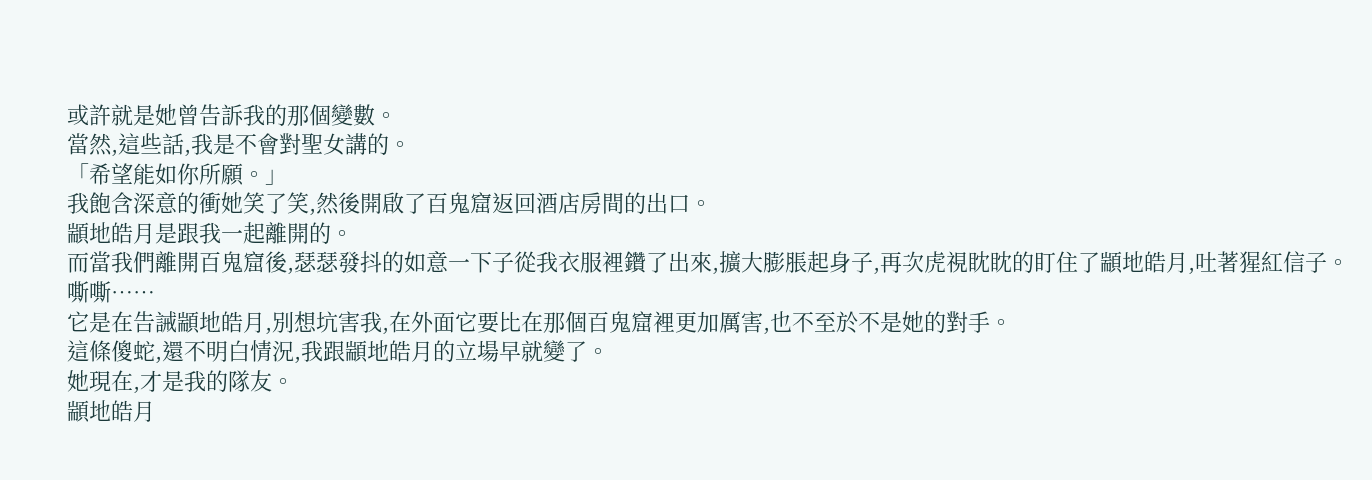或許就是她曾告訴我的那個變數。
當然,這些話,我是不會對聖女講的。
「希望能如你所願。」
我飽含深意的衝她笑了笑,然後開啟了百鬼窟返回酒店房間的出口。
顓地皓月是跟我一起離開的。
而當我們離開百鬼窟後,瑟瑟發抖的如意一下子從我衣服裡鑽了出來,擴大膨脹起身子,再次虎視眈眈的盯住了顓地皓月,吐著猩紅信子。
嘶嘶……
它是在告誡顓地皓月,別想坑害我,在外面它要比在那個百鬼窟裡更加厲害,也不至於不是她的對手。
這條傻蛇,還不明白情況,我跟顓地皓月的立場早就變了。
她現在,才是我的隊友。
顓地皓月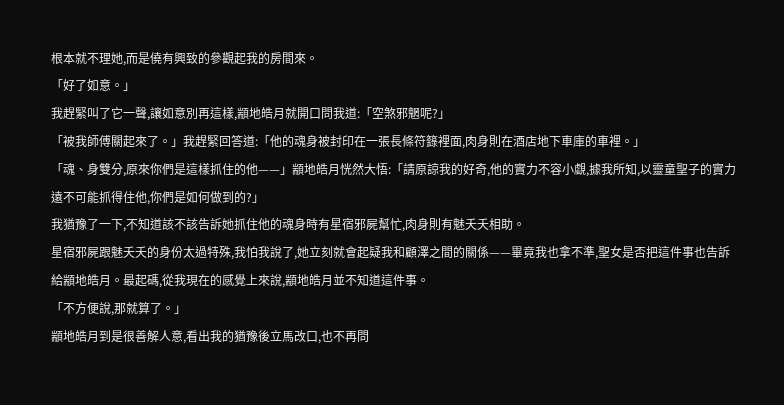根本就不理她,而是僥有興致的參觀起我的房間來。
「好了如意。」
我趕緊叫了它一聲,讓如意別再這樣,顓地皓月就開口問我道:「空煞邪魍呢?」
「被我師傅關起來了。」我趕緊回答道:「他的魂身被封印在一張長條符籙裡面,肉身則在酒店地下車庫的車裡。」
「魂、身雙分,原來你們是這樣抓住的他——」顓地皓月恍然大悟:「請原諒我的好奇,他的實力不容小覷,據我所知,以靈童聖子的實力遠不可能抓得住他,你們是如何做到的?」
我猶豫了一下,不知道該不該告訴她抓住他的魂身時有星宿邪屍幫忙,肉身則有魅夭夭相助。
星宿邪屍跟魅夭夭的身份太過特殊,我怕我說了,她立刻就會起疑我和顧澤之間的關係——畢竟我也拿不準,聖女是否把這件事也告訴給顓地皓月。最起碼,從我現在的感覺上來說,顓地皓月並不知道這件事。
「不方便說,那就算了。」
顓地皓月到是很善解人意,看出我的猶豫後立馬改口,也不再問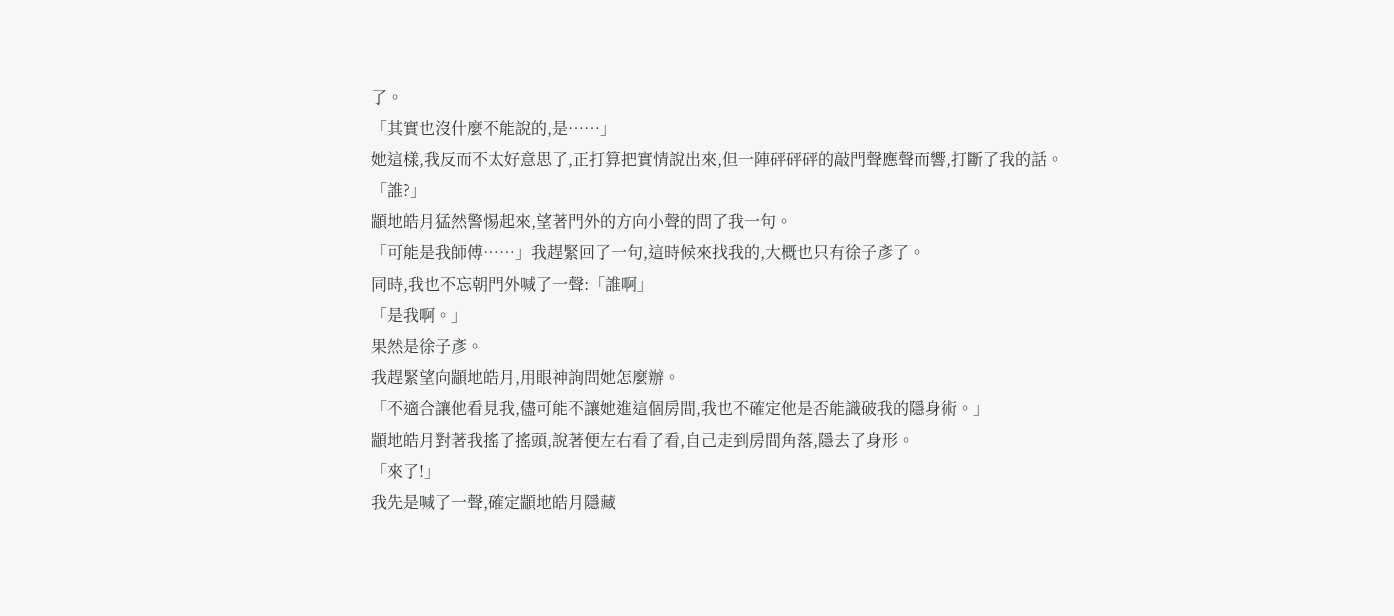了。
「其實也沒什麼不能說的,是……」
她這樣,我反而不太好意思了,正打算把實情說出來,但一陣砰砰砰的敲門聲應聲而響,打斷了我的話。
「誰?」
顓地皓月猛然警惕起來,望著門外的方向小聲的問了我一句。
「可能是我師傅……」我趕緊回了一句,這時候來找我的,大概也只有徐子彥了。
同時,我也不忘朝門外喊了一聲:「誰啊」
「是我啊。」
果然是徐子彥。
我趕緊望向顓地皓月,用眼神詢問她怎麼辦。
「不適合讓他看見我,儘可能不讓她進這個房間,我也不確定他是否能識破我的隱身術。」
顓地皓月對著我搖了搖頭,說著便左右看了看,自己走到房間角落,隱去了身形。
「來了!」
我先是喊了一聲,確定顓地皓月隱藏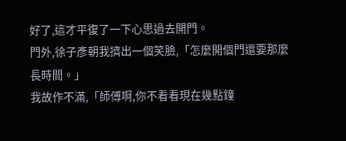好了,這才平復了一下心思過去開門。
門外,徐子彥朝我擠出一個笑臉,「怎麼開個門還要那麼長時間。」
我故作不滿,「師傅啊,你不看看現在幾點鐘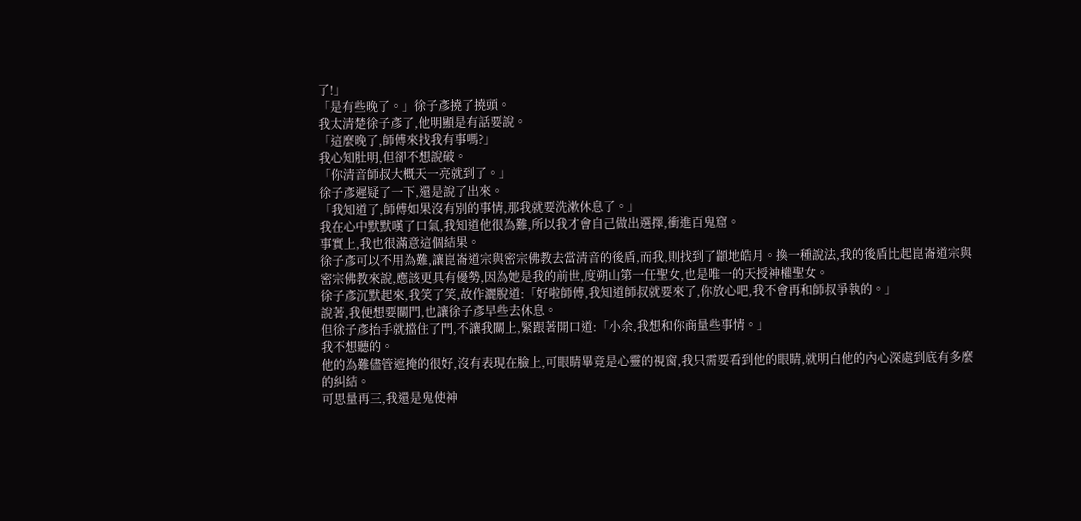了!」
「是有些晚了。」徐子彥撓了撓頭。
我太清楚徐子彥了,他明顯是有話要說。
「這麼晚了,師傅來找我有事嗎?」
我心知肚明,但卻不想說破。
「你清音師叔大概天一亮就到了。」
徐子彥遲疑了一下,還是說了出來。
「我知道了,師傅如果沒有別的事情,那我就要洗漱休息了。」
我在心中默默嘆了口氣,我知道他很為難,所以我才會自己做出選擇,衝進百鬼窟。
事實上,我也很滿意這個結果。
徐子彥可以不用為難,讓崑崙道宗與密宗佛教去當清音的後盾,而我,則找到了顓地皓月。換一種說法,我的後盾比起崑崙道宗與密宗佛教來說,應該更具有優勢,因為她是我的前世,度朔山第一任聖女,也是唯一的天授神權聖女。
徐子彥沉默起來,我笑了笑,故作灑脫道:「好啦師傅,我知道師叔就要來了,你放心吧,我不會再和師叔爭執的。」
說著,我便想要關門,也讓徐子彥早些去休息。
但徐子彥抬手就擋住了門,不讓我關上,緊跟著開口道:「小余,我想和你商量些事情。」
我不想聽的。
他的為難儘管遮掩的很好,沒有表現在臉上,可眼睛畢竟是心靈的視窗,我只需要看到他的眼睛,就明白他的內心深處到底有多麼的糾結。
可思量再三,我還是鬼使神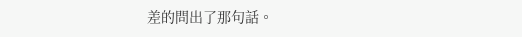差的問出了那句話。